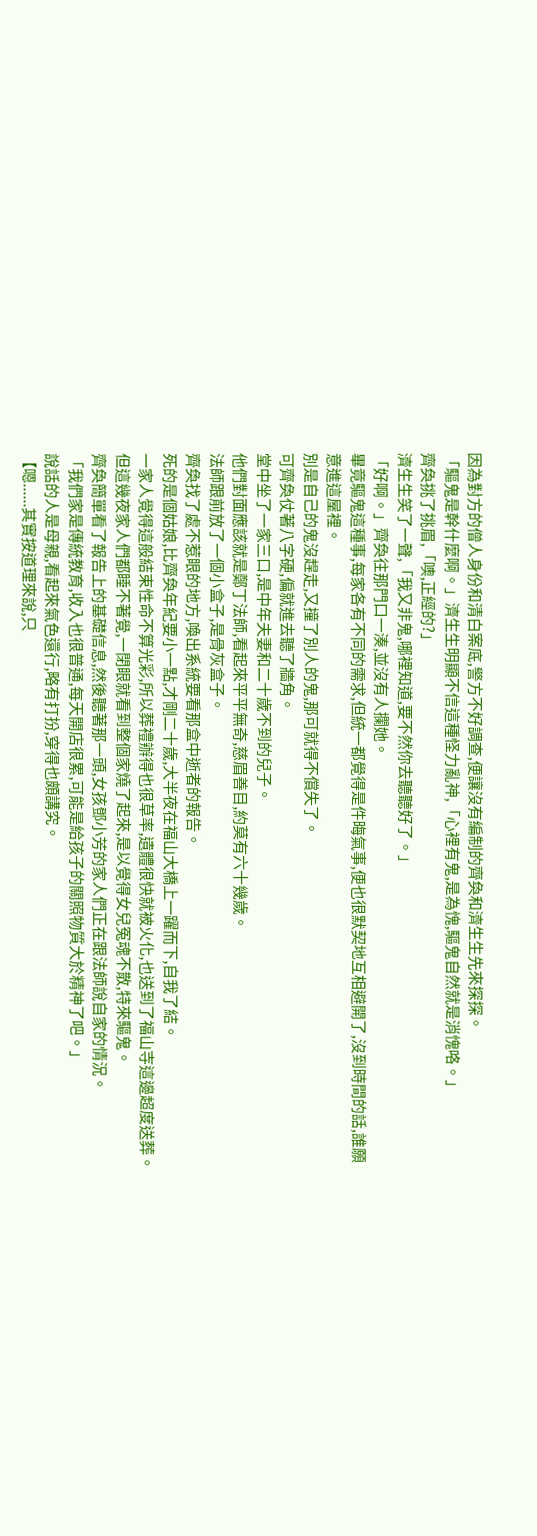因為對方的僧人身份和清白案底,警方不好調查,便讓沒有編制的齊奐和濟生生先來探探。
「驅鬼是幹什麼啊。」濟生生明顯不信這種怪力亂神,「心裡有鬼,是為愧,驅鬼自然就是消愧咯。」
齊奐挑了挑眉,「噢,正經的?」
濟生生笑了一聲,「我又非鬼,哪裡知道,要不然你去聽聽好了。」
「好啊。」齊奐往那門口一湊,並沒有人攔她。
畢竟驅鬼這種事,每家各有不同的需求,但統一都覺得是件晦氣事,便也很默契地互相避開了,沒到時間的話,誰願意進這屋裡。
別是自己的鬼沒趕走,又撞了別人的鬼,那可就得不償失了。
可齊奐仗著八字硬,偏就進去聽了牆角。
堂中坐了一家三口,是中年夫妻和二十歲不到的兒子。
他們對面應該就是鄭丁法師,看起來平平無奇,慈眉善目,約莫有六十幾歲。
法師跟前放了一個小盒子,是骨灰盒子。
齊奐找了處不惹眼的地方,喚出系統要看那盒中逝者的報告。
死的是個姑娘,比齊奐年紀要小一點,才剛二十歲,大半夜在福山大橋上一躍而下,自我了結。
一家人覺得這般結束性命不算光彩,所以葬禮辦得也很草率,遺體很快就被火化,也送到了福山寺這邊超度送葬。
但這幾夜家人們都睡不著覺,一閉眼就看到整個家燒了起來,是以覺得女兒冤魂不散,特來驅鬼。
齊奐簡單看了報告上的基礎信息,然後聽著那一頭,女孩鄧小芳的家人們正在跟法師說自家的情況。
「我們家是傳統教育,收入也很普通,每天開店很累,可能是給孩子的關照物質大於精神了吧。」
說話的人是母親,看起來氣色還行,略有打扮,穿得也頗講究。
【嗯......其實按道理來說,只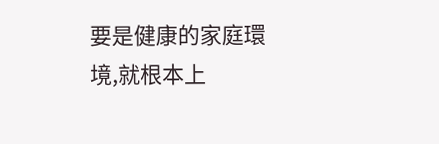要是健康的家庭環境,就根本上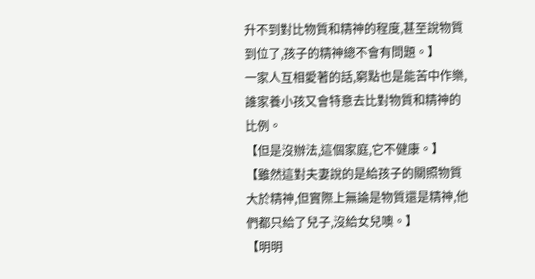升不到對比物質和精神的程度,甚至說物質到位了,孩子的精神總不會有問題。】
一家人互相愛著的話,窮點也是能苦中作樂,誰家養小孩又會特意去比對物質和精神的比例。
【但是沒辦法,這個家庭,它不健康。】
【雖然這對夫妻說的是給孩子的關照物質大於精神,但實際上無論是物質還是精神,他們都只給了兒子,沒給女兒噢。】
【明明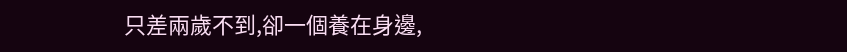只差兩歲不到,卻一個養在身邊,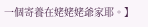一個寄養在姥姥姥爺家耶。】